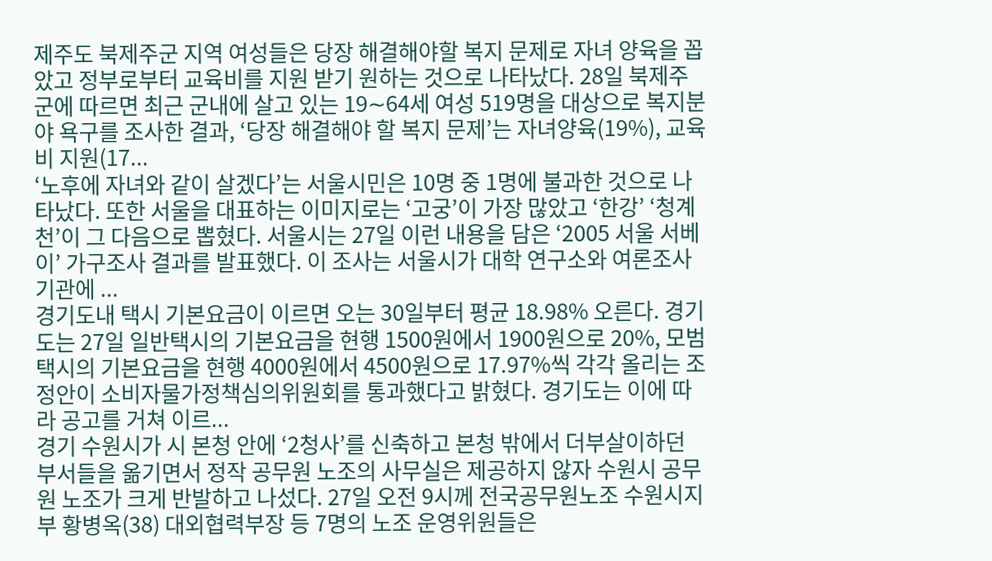제주도 북제주군 지역 여성들은 당장 해결해야할 복지 문제로 자녀 양육을 꼽았고 정부로부터 교육비를 지원 받기 원하는 것으로 나타났다. 28일 북제주군에 따르면 최근 군내에 살고 있는 19∼64세 여성 519명을 대상으로 복지분야 욕구를 조사한 결과, ‘당장 해결해야 할 복지 문제’는 자녀양육(19%), 교육비 지원(17...
‘노후에 자녀와 같이 살겠다’는 서울시민은 10명 중 1명에 불과한 것으로 나타났다. 또한 서울을 대표하는 이미지로는 ‘고궁’이 가장 많았고 ‘한강’ ‘청계천’이 그 다음으로 뽑혔다. 서울시는 27일 이런 내용을 담은 ‘2005 서울 서베이’ 가구조사 결과를 발표했다. 이 조사는 서울시가 대학 연구소와 여론조사기관에 ...
경기도내 택시 기본요금이 이르면 오는 30일부터 평균 18.98% 오른다. 경기도는 27일 일반택시의 기본요금을 현행 1500원에서 1900원으로 20%, 모범택시의 기본요금을 현행 4000원에서 4500원으로 17.97%씩 각각 올리는 조정안이 소비자물가정책심의위원회를 통과했다고 밝혔다. 경기도는 이에 따라 공고를 거쳐 이르...
경기 수원시가 시 본청 안에 ‘2청사’를 신축하고 본청 밖에서 더부살이하던 부서들을 옮기면서 정작 공무원 노조의 사무실은 제공하지 않자 수원시 공무원 노조가 크게 반발하고 나섰다. 27일 오전 9시께 전국공무원노조 수원시지부 황병옥(38) 대외협력부장 등 7명의 노조 운영위원들은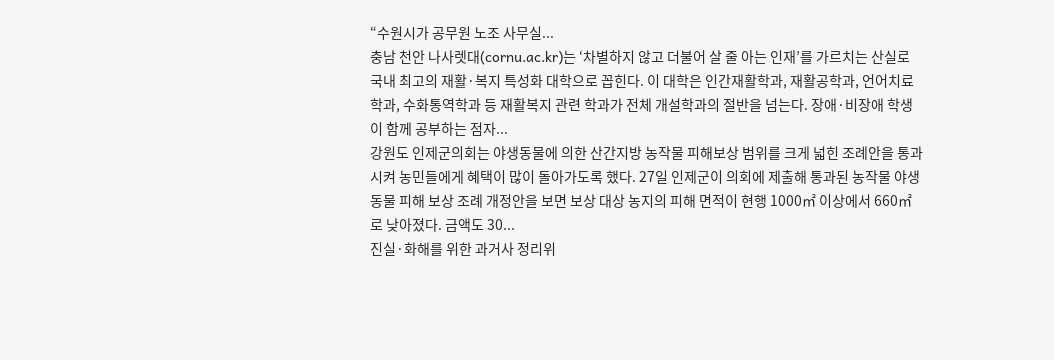“수원시가 공무원 노조 사무실...
충남 천안 나사렛대(cornu.ac.kr)는 ‘차별하지 않고 더불어 살 줄 아는 인재’를 가르치는 산실로 국내 최고의 재활·복지 특성화 대학으로 꼽힌다. 이 대학은 인간재활학과, 재활공학과, 언어치료학과, 수화통역학과 등 재활복지 관련 학과가 전체 개설학과의 절반을 넘는다. 장애·비장애 학생이 함께 공부하는 점자...
강원도 인제군의회는 야생동물에 의한 산간지방 농작물 피해보상 범위를 크게 넓힌 조례안을 통과시켜 농민들에게 혜택이 많이 돌아가도록 했다. 27일 인제군이 의회에 제출해 통과된 농작물 야생동물 피해 보상 조례 개정안을 보면 보상 대상 농지의 피해 면적이 현행 1000㎡ 이상에서 660㎡로 낮아졌다. 금액도 30...
진실·화해를 위한 과거사 정리위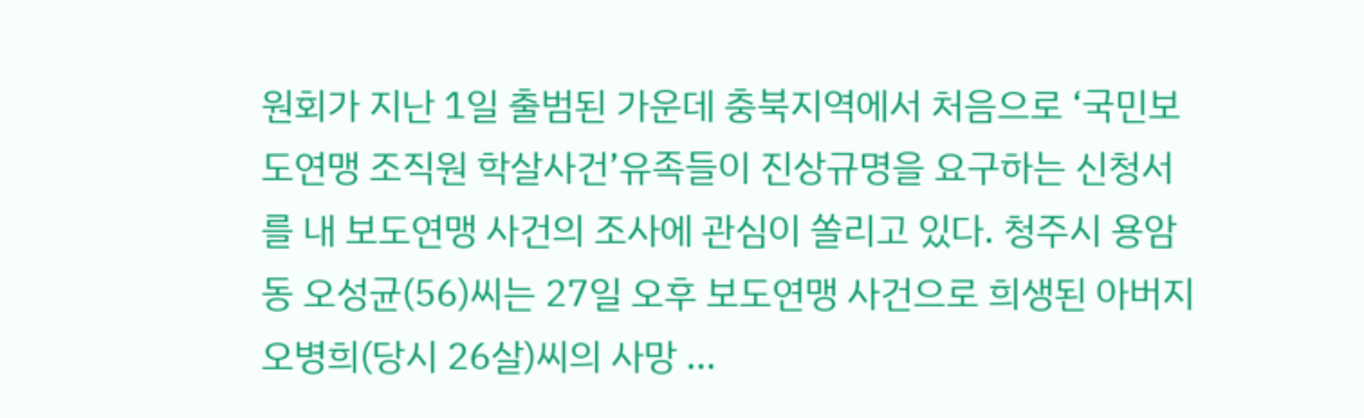원회가 지난 1일 출범된 가운데 충북지역에서 처음으로 ‘국민보도연맹 조직원 학살사건’유족들이 진상규명을 요구하는 신청서를 내 보도연맹 사건의 조사에 관심이 쏠리고 있다. 청주시 용암동 오성균(56)씨는 27일 오후 보도연맹 사건으로 희생된 아버지 오병희(당시 26살)씨의 사망 ...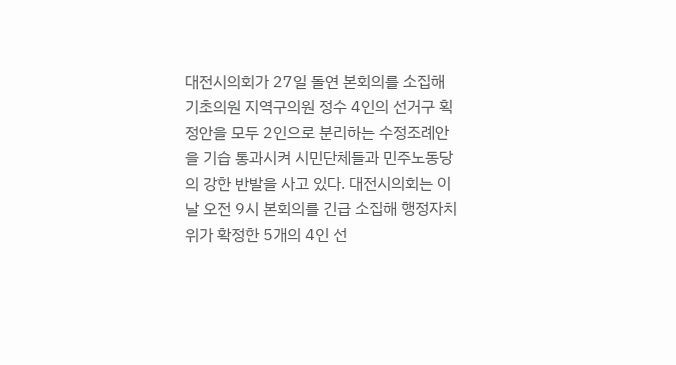대전시의회가 27일 돌연 본회의를 소집해 기초의원 지역구의원 정수 4인의 선거구 획정안을 모두 2인으로 분리하는 수정조례안을 기습 통과시켜 시민단체들과 민주노동당의 강한 반발을 사고 있다. 대전시의회는 이날 오전 9시 본회의를 긴급 소집해 행정자치위가 확정한 5개의 4인 선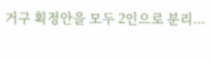거구 획정안을 모두 2인으로 분리...